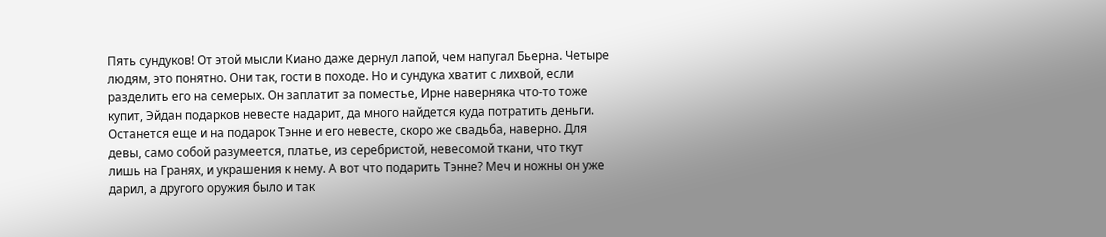Пять сундуков! От этой мысли Киано даже дернул лапой, чем напугал Бьерна. Четыре людям, это понятно. Они так, гости в походе. Но и сундука хватит с лихвой, если разделить его на семерых. Он заплатит за поместье, Ирне наверняка что-то тоже купит, Эйдан подарков невесте надарит, да много найдется куда потратить деньги. Останется еще и на подарок Тэнне и его невесте, скоро же свадьба, наверно. Для девы, само собой разумеется, платье, из серебристой, невесомой ткани, что ткут лишь на Гранях, и украшения к нему. А вот что подарить Тэнне? Меч и ножны он уже дарил, а другого оружия было и так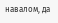навалом, да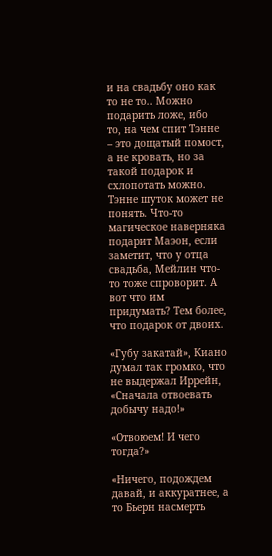и на свадьбу оно как то не то.. Можно подарить ложе, ибо то, на чем спит Тэнне – это дощатый помост, а не кровать, но за такой подарок и схлопотать можно. Тэнне шуток может не понять. Что-то магическое наверняка подарит Маэон, если заметит, что у отца свадьба, Мейлин что-то тоже спроворит. А вот что им придумать? Тем более, что подарок от двоих.

«Губу закатай», Киано думал так громко, что не выдержал Иррейн, «Сначала отвоевать добычу надо!»

«Отвоюем! И чего тогда?»

«Ничего, подождем давай, и аккуратнее, а то Бьерн насмерть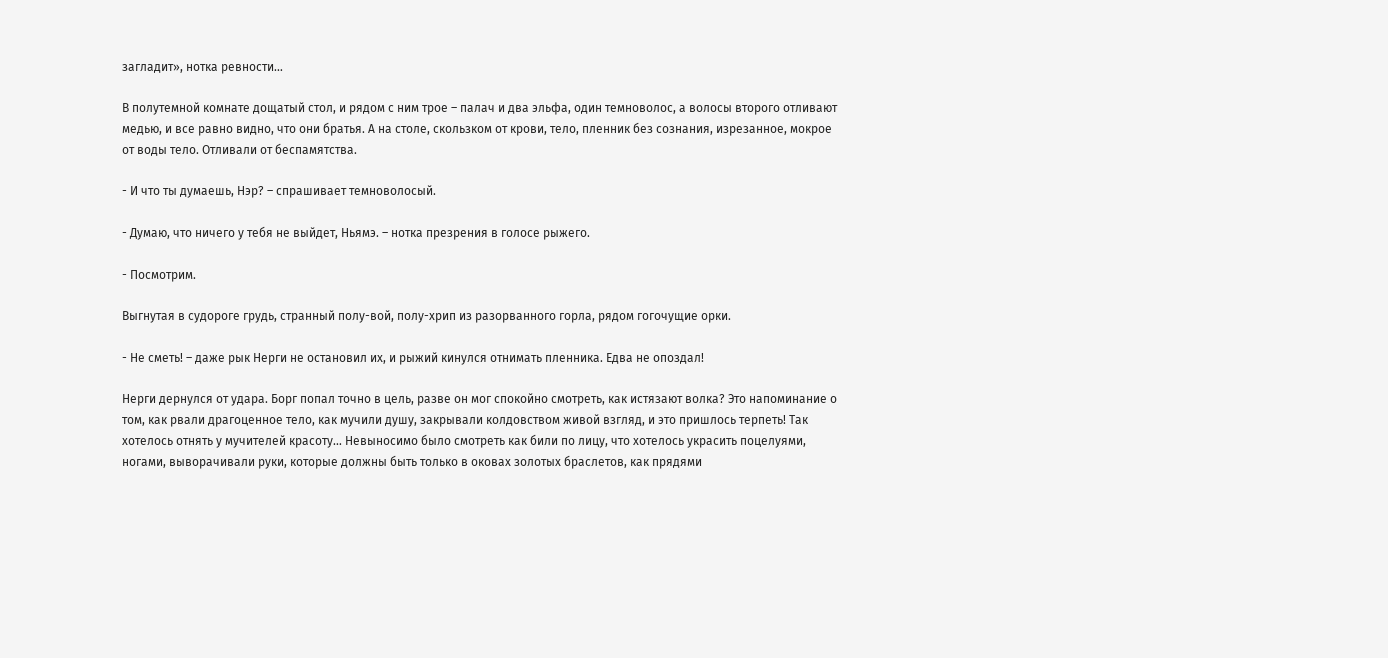загладит», нотка ревности…

В полутемной комнате дощатый стол, и рядом с ним трое – палач и два эльфа, один темноволос, а волосы второго отливают медью, и все равно видно, что они братья. А на столе, скользком от крови, тело, пленник без сознания, изрезанное, мокрое от воды тело. Отливали от беспамятства.

- И что ты думаешь, Нэр? – спрашивает темноволосый.

- Думаю, что ничего у тебя не выйдет, Ньямэ. – нотка презрения в голосе рыжего.

- Посмотрим.

Выгнутая в судороге грудь, странный полу-вой, полу-хрип из разорванного горла, рядом гогочущие орки.

- Не сметь! – даже рык Нерги не остановил их, и рыжий кинулся отнимать пленника. Едва не опоздал!

Нерги дернулся от удара. Борг попал точно в цель, разве он мог спокойно смотреть, как истязают волка? Это напоминание о том, как рвали драгоценное тело, как мучили душу, закрывали колдовством живой взгляд, и это пришлось терпеть! Так хотелось отнять у мучителей красоту… Невыносимо было смотреть как били по лицу, что хотелось украсить поцелуями, ногами, выворачивали руки, которые должны быть только в оковах золотых браслетов, как прядями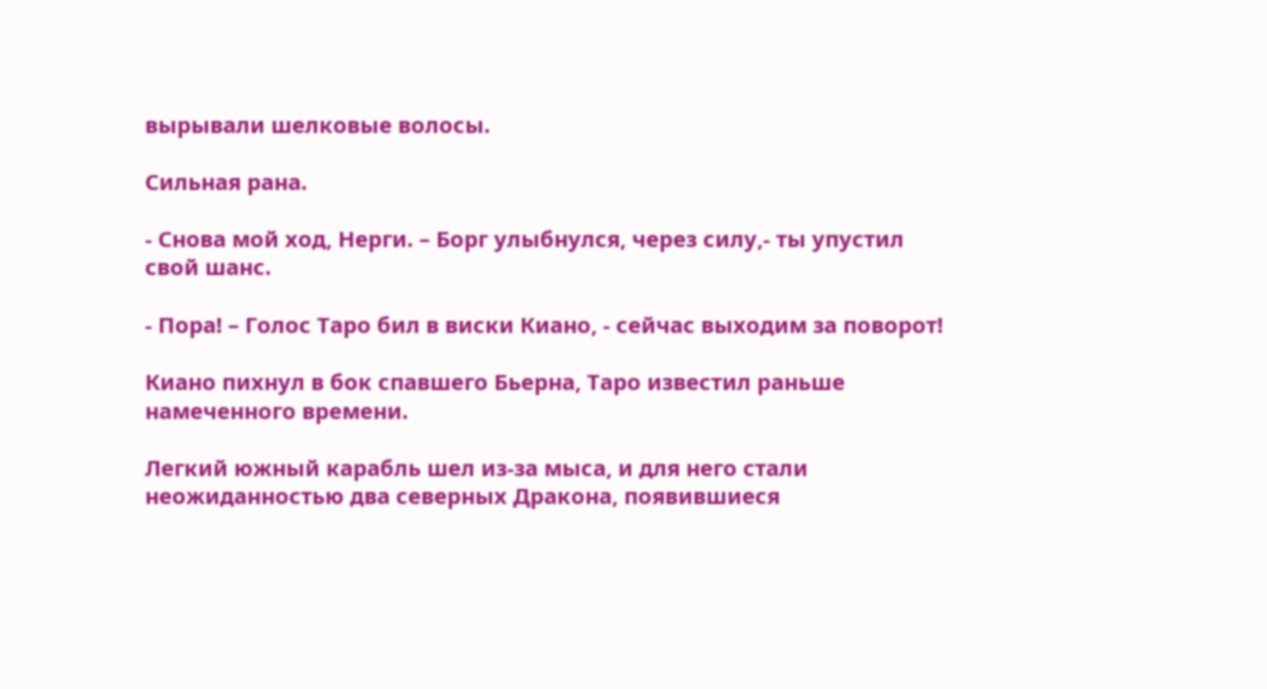вырывали шелковые волосы.

Сильная рана.

- Снова мой ход, Нерги. – Борг улыбнулся, через силу,- ты упустил свой шанс.

- Пора! – Голос Таро бил в виски Киано, - сейчас выходим за поворот!

Киано пихнул в бок спавшего Бьерна, Таро известил раньше намеченного времени.

Легкий южный карабль шел из-за мыса, и для него стали неожиданностью два северных Дракона, появившиеся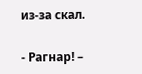из-за скал.

- Рагнар! –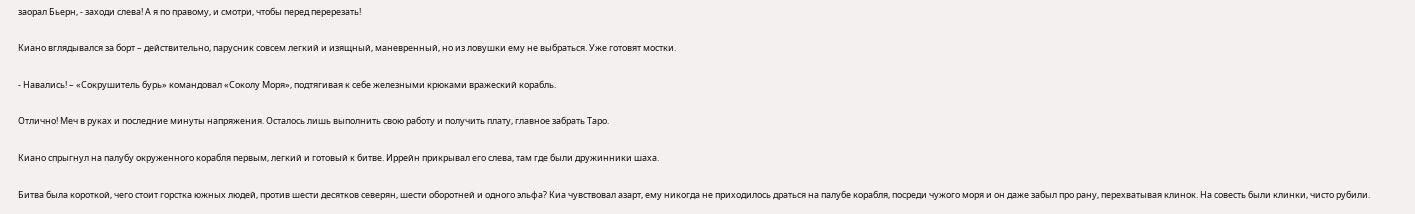заорал Бьерн, - заходи слева! А я по правому, и смотри, чтобы перед перерезать!

Киано вглядывался за борт – действительно, парусник совсем легкий и изящный, маневренный, но из ловушки ему не выбраться. Уже готовят мостки.

- Навались! – «Сокрушитель бурь» командовал «Соколу Моря», подтягивая к себе железными крюками вражеский корабль.

Отлично! Меч в руках и последние минуты напряжения. Осталось лишь выполнить свою работу и получить плату, главное забрать Таро.

Киано спрыгнул на палубу окруженного корабля первым, легкий и готовый к битве. Иррейн прикрывал его слева, там где были дружинники шаха.

Битва была короткой, чего стоит горстка южных людей, против шести десятков северян, шести оборотней и одного эльфа? Киа чувствовал азарт, ему никогда не приходилось драться на палубе корабля, посреди чужого моря и он даже забыл про рану, перехватывая клинок. На совесть были клинки, чисто рубили.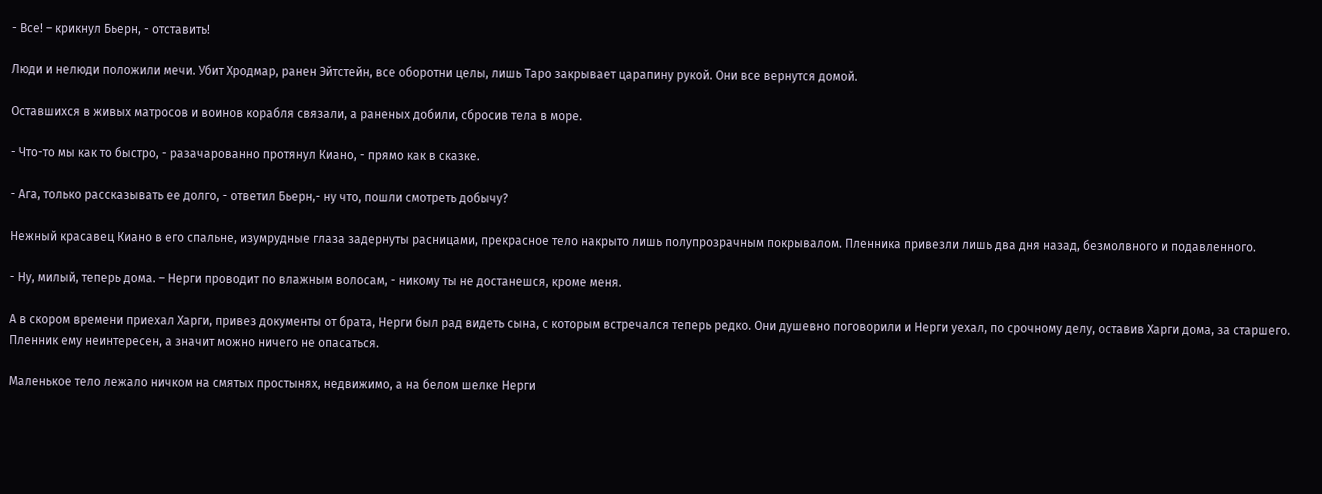- Все! – крикнул Бьерн, - отставить!

Люди и нелюди положили мечи. Убит Хродмар, ранен Эйтстейн, все оборотни целы, лишь Таро закрывает царапину рукой. Они все вернутся домой.

Оставшихся в живых матросов и воинов корабля связали, а раненых добили, сбросив тела в море.

- Что-то мы как то быстро, - разачарованно протянул Киано, - прямо как в сказке.

- Ага, только рассказывать ее долго, - ответил Бьерн,- ну что, пошли смотреть добычу?

Нежный красавец Киано в его спальне, изумрудные глаза задернуты расницами, прекрасное тело накрыто лишь полупрозрачным покрывалом. Пленника привезли лишь два дня назад, безмолвного и подавленного.

- Ну, милый, теперь дома. – Нерги проводит по влажным волосам, - никому ты не достанешся, кроме меня.

А в скором времени приехал Харги, привез документы от брата, Нерги был рад видеть сына, с которым встречался теперь редко. Они душевно поговорили и Нерги уехал, по срочному делу, оставив Харги дома, за старшего. Пленник ему неинтересен, а значит можно ничего не опасаться.

Маленькое тело лежало ничком на смятых простынях, недвижимо, а на белом шелке Нерги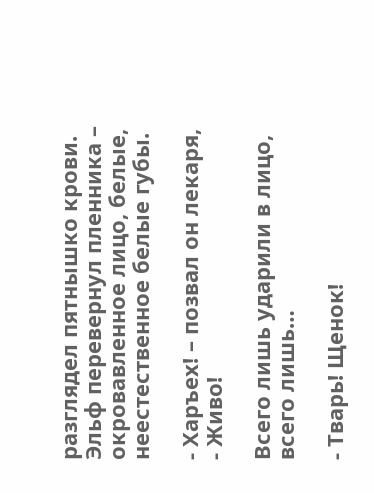разглядел пятнышко крови. Эльф перевернул пленника – окровавленное лицо, белые, неестественное белые губы.

- Харъех! – позвал он лекаря, - Живо!

Всего лишь ударили в лицо, всего лишь…

- Тварь! Щенок!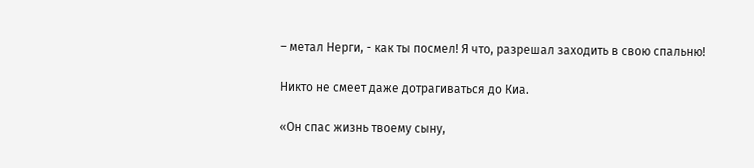– метал Нерги, - как ты посмел! Я что, разрешал заходить в свою спальню!

Никто не смеет даже дотрагиваться до Киа.

«Он спас жизнь твоему сыну,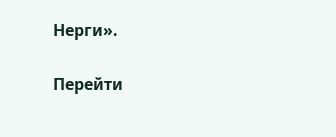Нерги».

Перейти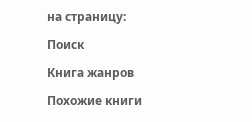на страницу:

Поиск

Книга жанров

Похожие книги